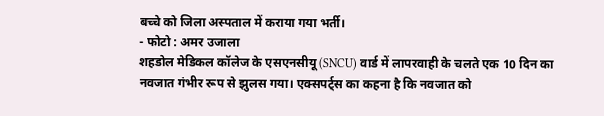बच्चे को जिला अस्पताल में कराया गया भर्ती।
- फोटो : अमर उजाला
शहडोल मेडिकल कॉलेज के एसएनसीयू (SNCU) वार्ड में लापरवाही के चलते एक 10 दिन का नवजात गंभीर रूप से झुलस गया। एक्सपर्ट्स का कहना है कि नवजात को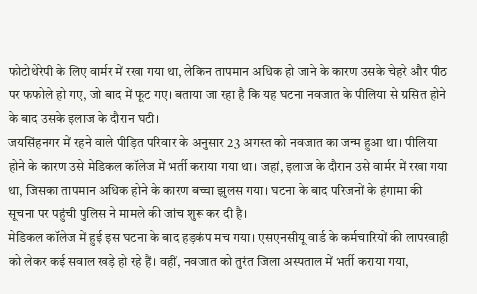फोटोथेरेपी के लिए वार्मर में रखा गया था, लेकिन तापमान अधिक हो जाने के कारण उसके चेहरे और पीठ पर फफोले हो गए, जो बाद में फूट गए। बताया जा रहा है कि यह घटना नवजात के पीलिया से ग्रसित होने के बाद उसके इलाज के दौरान घटी।
जयसिंहनगर में रहने वाले पीड़ित परिवार के अनुसार 23 अगस्त को नवजात का जन्म हुआ था। पीलिया होने के कारण उसे मेडिकल कॉलेज में भर्ती कराया गया था। जहां, इलाज के दौरान उसे वार्मर में रखा गया था, जिसका तापमान अधिक होने के कारण बच्चा झुलस गया। घटना के बाद परिजनों के हंगामा की सूचना पर पहुंची पुलिस ने मामले की जांच शुरू कर दी है।
मेडिकल कॉलेज में हुई इस घटना के बाद हड़कंप मच गया। एसएनसीयू वार्ड के कर्मचारियों की लापरवाही को लेकर कई सवाल खड़े हो रहे हैं। वहीं, नवजात को तुरंत जिला अस्पताल में भर्ती कराया गया,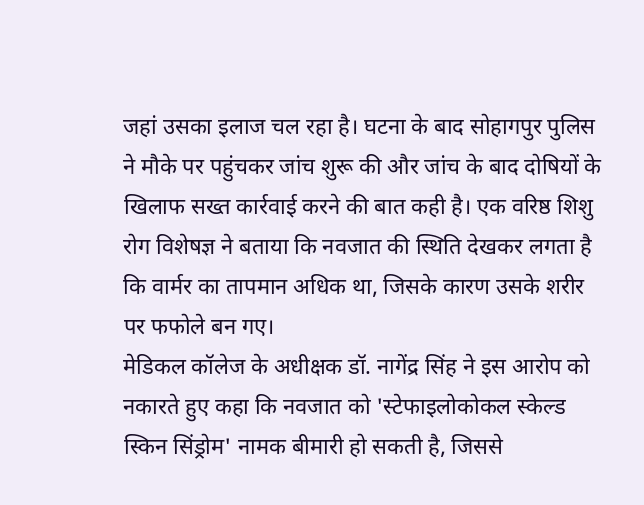जहां उसका इलाज चल रहा है। घटना के बाद सोहागपुर पुलिस ने मौके पर पहुंचकर जांच शुरू की और जांच के बाद दोषियों के खिलाफ सख्त कार्रवाई करने की बात कही है। एक वरिष्ठ शिशु रोग विशेषज्ञ ने बताया कि नवजात की स्थिति देखकर लगता है कि वार्मर का तापमान अधिक था, जिसके कारण उसके शरीर पर फफोले बन गए।
मेडिकल कॉलेज के अधीक्षक डॉ. नागेंद्र सिंह ने इस आरोप को नकारते हुए कहा कि नवजात को 'स्टेफाइलोकोकल स्केल्ड स्किन सिंड्रोम' नामक बीमारी हो सकती है, जिससे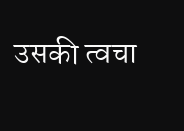उसकी त्वचा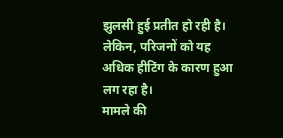झुलसी हुई प्रतीत हो रही है। लेकिन, परिजनों को यह अधिक हीटिंग के कारण हुआ लग रहा है।
मामले की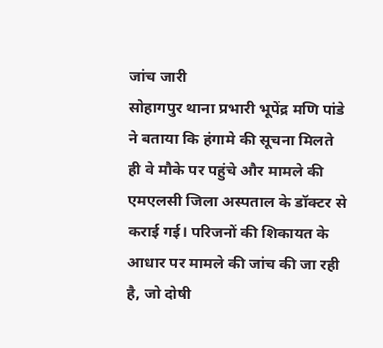जांच जारी
सोहागपुर थाना प्रभारी भूपेंद्र मणि पांडे ने बताया कि हंगामे की सूचना मिलते ही वे मौके पर पहुंचे और मामले की एमएलसी जिला अस्पताल के डॉक्टर से कराई गई। परिजनों की शिकायत के आधार पर मामले की जांच की जा रही है, जो दोषी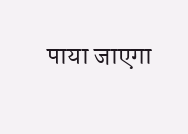पाया जाएगा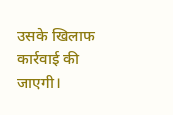उसके खिलाफ कार्रवाई की जाएगी।